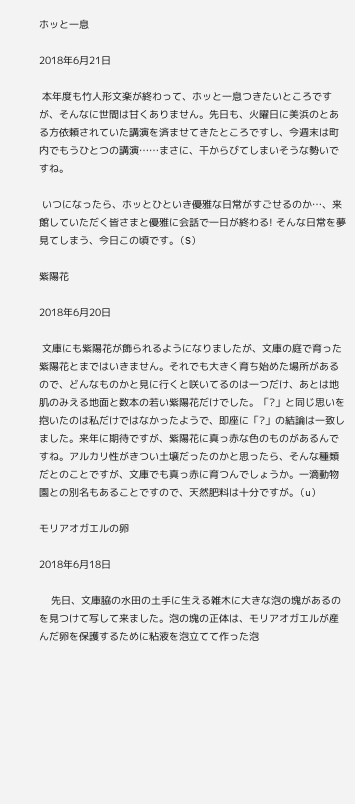ホッと一息

2018年6月21日

 本年度も竹人形文楽が終わって、ホッと一息つきたいところですが、そんなに世間は甘くありません。先日も、火曜日に美浜のとある方依頼されていた講演を済ませてきたところですし、今週末は町内でもうひとつの講演……まさに、干からびてしまいそうな勢いですね。

 いつになったら、ホッとひといき優雅な日常がすごせるのか…、来館していただく皆さまと優雅に会話で一日が終わる! そんな日常を夢見てしまう、今日この頃です。(S)

紫陽花

2018年6月20日

 文庫にも紫陽花が飾られるようになりましたが、文庫の庭で育った紫陽花とまではいきません。それでも大きく育ち始めた場所があるので、どんなものかと見に行くと咲いてるのは一つだけ、あとは地肌のみえる地面と数本の若い紫陽花だけでした。「?」と同じ思いを抱いたのは私だけではなかったようで、即座に「?」の結論は一致しました。来年に期待ですが、紫陽花に真っ赤な色のものがあるんですね。アルカリ性がきつい土壌だったのかと思ったら、そんな種類だとのことですが、文庫でも真っ赤に育つんでしょうか。一滴動物園との別名もあることですので、天然肥料は十分ですが。(u)

モリアオガエルの卵

2018年6月18日

    先日、文庫脇の水田の土手に生える雑木に大きな泡の塊があるのを見つけて写して来ました。泡の塊の正体は、モリアオガエルが産んだ卵を保護するために粘液を泡立てて作った泡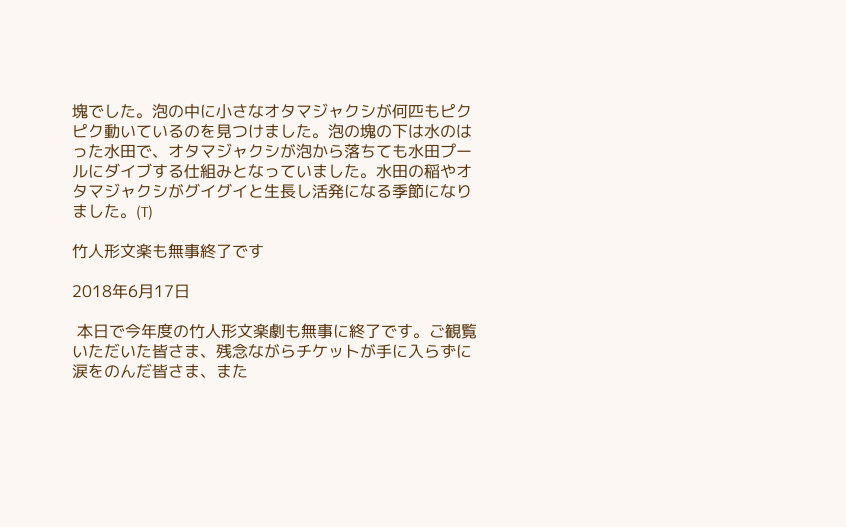塊でした。泡の中に小さなオタマジャクシが何匹もピクピク動いているのを見つけました。泡の塊の下は水のはった水田で、オタマジャクシが泡から落ちても水田プールにダイブする仕組みとなっていました。水田の稲やオタマジャクシがグイグイと生長し活発になる季節になりました。(T)

竹人形文楽も無事終了です

2018年6月17日

 本日で今年度の竹人形文楽劇も無事に終了です。ご観覧いただいた皆さま、残念ながらチケットが手に入らずに涙をのんだ皆さま、また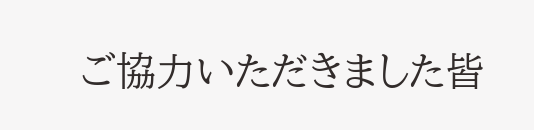ご協力いただきました皆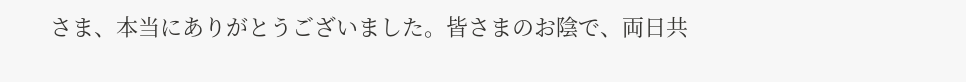さま、本当にありがとうございました。皆さまのお陰で、両日共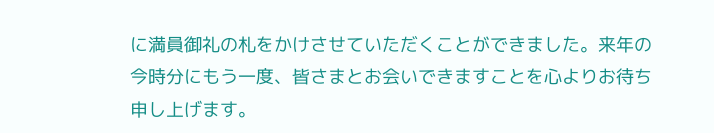に満員御礼の札をかけさせていただくことができました。来年の今時分にもう一度、皆さまとお会いできますことを心よりお待ち申し上げます。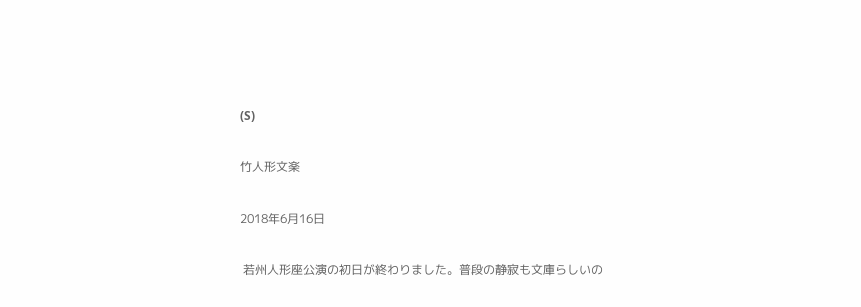(S)

竹人形文楽

2018年6月16日

 若州人形座公演の初日が終わりました。普段の静寂も文庫らしいの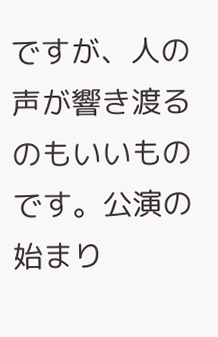ですが、人の声が響き渡るのもいいものです。公演の始まり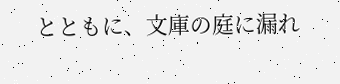とともに、文庫の庭に漏れ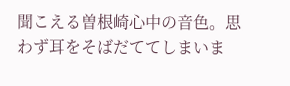聞こえる曽根崎心中の音色。思わず耳をそばだててしまいま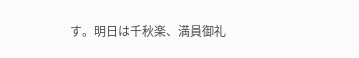す。明日は千秋楽、満員御礼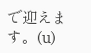で迎えます。(u)